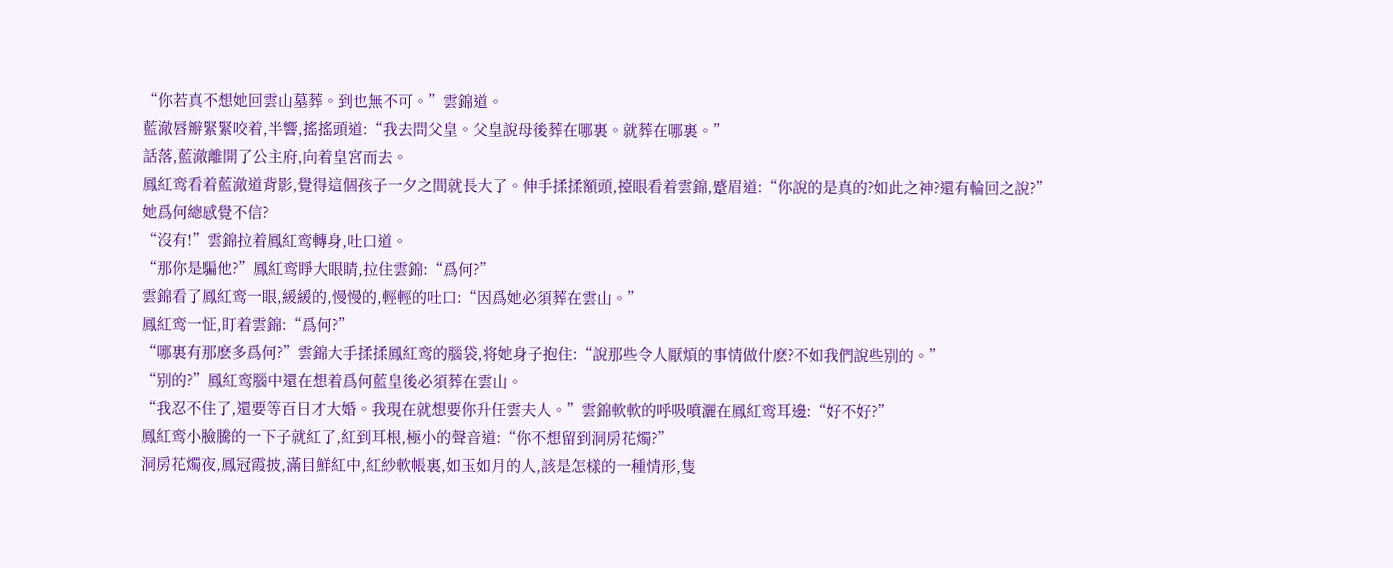“你若真不想她回雲山墓葬。到也無不可。”雲錦道。
藍澈唇瓣緊緊咬着,半響,搖搖頭道:“我去問父皇。父皇說母後葬在哪裏。就葬在哪裏。”
話落,藍澈離開了公主府,向着皇宮而去。
鳳紅鸾看着藍澈道背影,覺得這個孩子一夕之間就長大了。伸手揉揉額頭,擡眼看着雲錦,蹙眉道:“你說的是真的?如此之神?還有輪回之說?”
她爲何總感覺不信?
“沒有!”雲錦拉着鳳紅鸾轉身,吐口道。
“那你是騙他?”鳳紅鸾睜大眼睛,拉住雲錦:“爲何?”
雲錦看了鳳紅鸾一眼,緩緩的,慢慢的,輕輕的吐口:“因爲她必須葬在雲山。”
鳳紅鸾一怔,盯着雲錦:“爲何?”
“哪裏有那麽多爲何?”雲錦大手揉揉鳳紅鸾的腦袋,将她身子抱住:“說那些令人厭煩的事情做什麽?不如我們說些别的。”
“别的?”鳳紅鸾腦中還在想着爲何藍皇後必須葬在雲山。
“我忍不住了,還要等百日才大婚。我現在就想要你升任雲夫人。”雲錦軟軟的呼吸噴灑在鳳紅鸾耳邊:“好不好?”
鳳紅鸾小臉騰的一下子就紅了,紅到耳根,極小的聲音道:“你不想留到洞房花燭?”
洞房花燭夜,鳳冠霞披,滿目鮮紅中,紅紗軟帳裏,如玉如月的人,該是怎樣的一種情形,隻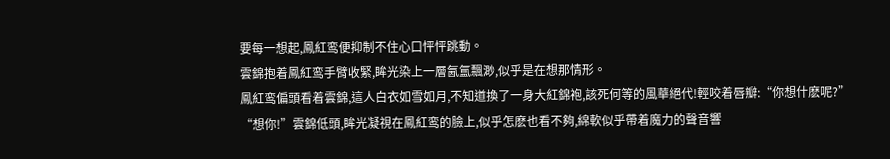要每一想起,鳳紅鸾便抑制不住心口怦怦跳動。
雲錦抱着鳳紅鸾手臂收緊,眸光染上一層氤氲飄渺,似乎是在想那情形。
鳳紅鸾偏頭看着雲錦,這人白衣如雪如月,不知道換了一身大紅錦袍,該死何等的風華絕代!輕咬着唇瓣:“你想什麽呢?”
“想你!”雲錦低頭,眸光凝視在鳳紅鸾的臉上,似乎怎麽也看不夠,綿軟似乎帶着魔力的聲音響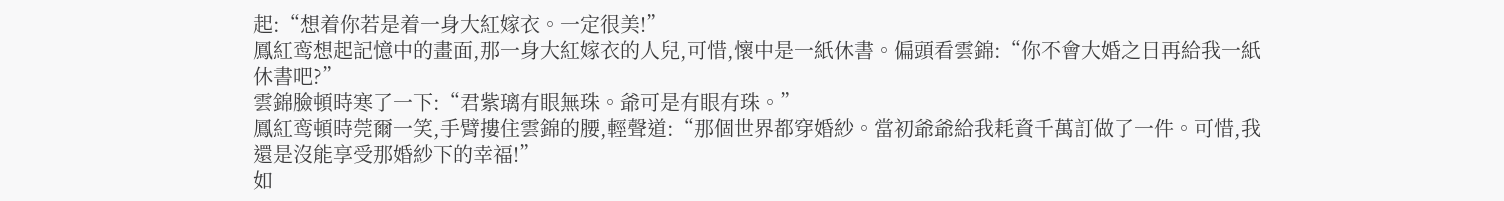起:“想着你若是着一身大紅嫁衣。一定很美!”
鳳紅鸾想起記憶中的畫面,那一身大紅嫁衣的人兒,可惜,懷中是一紙休書。偏頭看雲錦:“你不會大婚之日再給我一紙休書吧?”
雲錦臉頓時寒了一下:“君紫璃有眼無珠。爺可是有眼有珠。”
鳳紅鸾頓時莞爾一笑,手臂摟住雲錦的腰,輕聲道:“那個世界都穿婚紗。當初爺爺給我耗資千萬訂做了一件。可惜,我還是沒能享受那婚紗下的幸福!”
如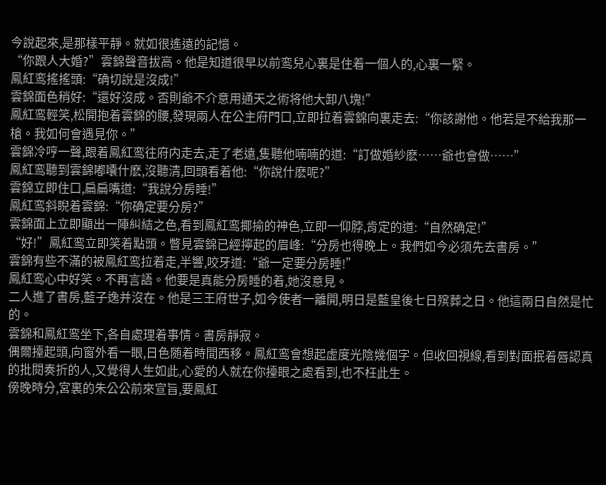今說起來,是那樣平靜。就如很遙遠的記憶。
“你跟人大婚?”雲錦聲音拔高。他是知道很早以前鸾兒心裏是住着一個人的,心裏一緊。
鳳紅鸾搖搖頭:“确切說是沒成!”
雲錦面色稍好:“還好沒成。否則爺不介意用通天之術将他大卸八塊!”
鳳紅鸾輕笑,松開抱着雲錦的腰,發現兩人在公主府門口,立即拉着雲錦向裏走去:“你該謝他。他若是不給我那一槍。我如何會遇見你。”
雲錦冷哼一聲,跟着鳳紅鸾往府内走去,走了老遠,隻聽他喃喃的道:“訂做婚紗麽……爺也會做……”
鳳紅鸾聽到雲錦嘟囔什麽,沒聽清,回頭看着他:“你說什麽呢?”
雲錦立即住口,扁扁嘴道:“我說分房睡!”
鳳紅鸾斜睨着雲錦:“你确定要分房?”
雲錦面上立即顯出一陣糾結之色,看到鳳紅鸾揶揄的神色,立即一仰脖,肯定的道:“自然确定!”
“好!”鳳紅鸾立即笑着點頭。瞥見雲錦已經擰起的眉峰:“分房也得晚上。我們如今必須先去書房。”
雲錦有些不滿的被鳳紅鸾拉着走,半響,咬牙道:“爺一定要分房睡!”
鳳紅鸾心中好笑。不再言語。他要是真能分房睡的着,她沒意見。
二人進了書房,藍子逸并沒在。他是三王府世子,如今使者一離開,明日是藍皇後七日殡葬之日。他這兩日自然是忙的。
雲錦和鳳紅鸾坐下,各自處理着事情。書房靜寂。
偶爾擡起頭,向窗外看一眼,日色随着時間西移。鳳紅鸾會想起虛度光陰幾個字。但收回視線,看到對面抿着唇認真的批閱奏折的人,又覺得人生如此,心愛的人就在你擡眼之處看到,也不枉此生。
傍晚時分,宮裏的朱公公前來宣旨,要鳳紅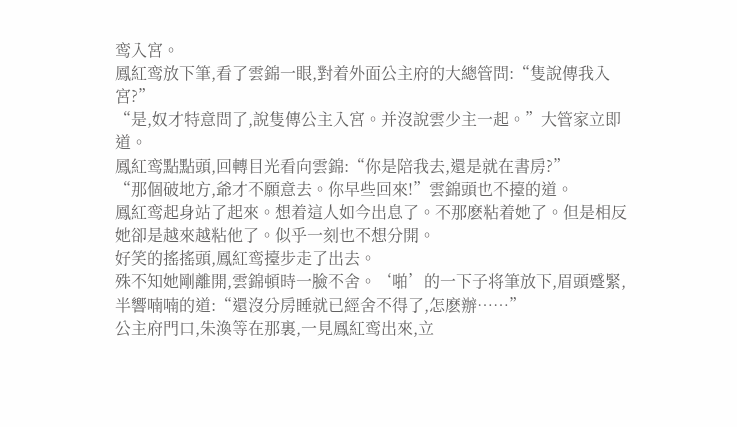鸾入宮。
鳳紅鸾放下筆,看了雲錦一眼,對着外面公主府的大總管問:“隻說傳我入宮?”
“是,奴才特意問了,說隻傳公主入宮。并沒說雲少主一起。”大管家立即道。
鳳紅鸾點點頭,回轉目光看向雲錦:“你是陪我去,還是就在書房?”
“那個破地方,爺才不願意去。你早些回來!”雲錦頭也不擡的道。
鳳紅鸾起身站了起來。想着這人如今出息了。不那麽粘着她了。但是相反她卻是越來越粘他了。似乎一刻也不想分開。
好笑的搖搖頭,鳳紅鸾擡步走了出去。
殊不知她剛離開,雲錦頓時一臉不舍。‘啪’的一下子将筆放下,眉頭蹙緊,半響喃喃的道:“還沒分房睡就已經舍不得了,怎麽辦……”
公主府門口,朱渙等在那裏,一見鳳紅鸾出來,立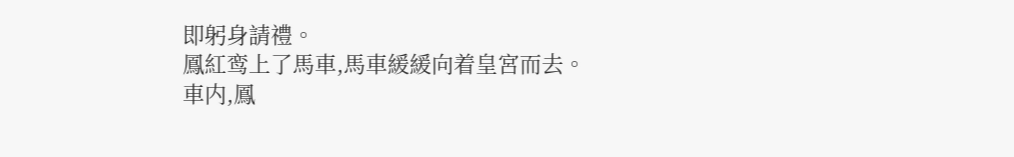即躬身請禮。
鳳紅鸾上了馬車,馬車緩緩向着皇宮而去。
車内,鳳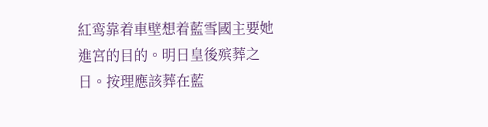紅鸾靠着車壁想着藍雪國主要她進宮的目的。明日皇後殡葬之日。按理應該葬在藍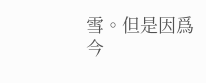雪。但是因爲今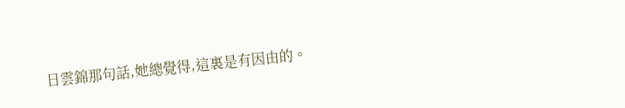日雲錦那句話,她總覺得,這裏是有因由的。